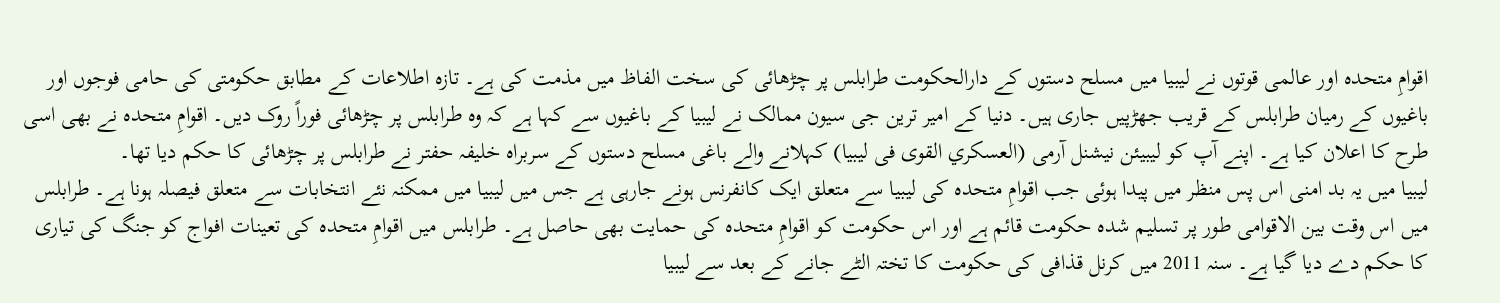اقوامِ متحدہ اور عالمی قوتوں نے لیبیا میں مسلح دستوں کے دارالحکومت طرابلس پر چڑھائی کی سخت الفاظ میں مذمت کی ہے۔ تازہ اطلاعات کے مطابق حکومتی کی حامی فوجوں اور باغیوں کے رمیان طرابلس کے قریب جھڑپیں جاری ہیں۔ دنیا کے امیر ترین جی سیون ممالک نے لیبیا کے باغیوں سے کہا ہے کہ وہ طرابلس پر چڑھائی فوراً روک دیں۔ اقوامِ متحدہ نے بھی اسی طرح کا اعلان کیا ہے۔ اپنے آپ کو لیبیئن نیشنل آرمی (العسكري القوی فی ليبيا) کہلانے والے باغی مسلح دستوں کے سربراہ خلیفہ حفتر نے طرابلس پر چڑھائی کا حکم دیا تھا۔
لیبیا میں یہ بد امنی اس پس منظر میں پیدا ہوئی جب اقوامِ متحدہ کی لیبیا سے متعلق ایک کانفرنس ہونے جارہی ہے جس میں لیبیا میں ممکنہ نئے انتخابات سے متعلق فیصلہ ہونا ہے۔ طرابلس میں اس وقت بین الاقوامی طور پر تسلیم شدہ حکومت قائم ہے اور اس حکومت کو اقوامِ متحدہ کی حمایت بھی حاصل ہے۔ طرابلس میں اقوامِ متحدہ کی تعینات افواج کو جنگ کی تیاری کا حکم دے دیا گیا ہے۔ سنہ 2011 میں کرنل قذافی کی حکومت کا تختہ الٹے جانے کے بعد سے لیبیا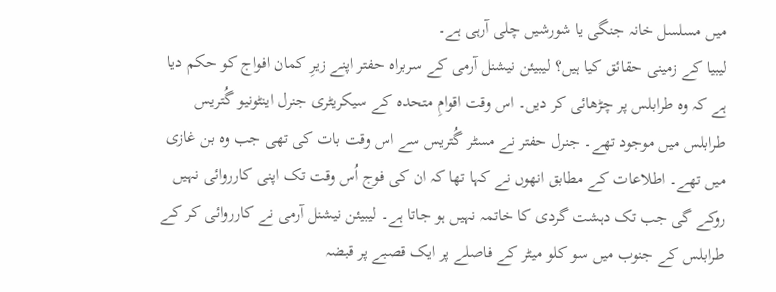میں مسلسل خانہ جنگی یا شورشیں چلی آرہی ہے۔
لیبیا کے زمینی حقائق کیا ہیں؟ لیبیئن نیشنل آرمی کے سربراہ حفتر اپنے زیرِ کمان افواج کو حکم دیا ہے کہ وہ طرابلس پر چڑھائی کر دیں۔ اس وقت اقوامِ متحدہ کے سیکریٹری جنرل اینٹونیو گُتریس طرابلس میں موجود تھے۔ جنرل حفتر نے مسٹر گُتریس سے اس وقت بات کی تھی جب وہ بن غازی میں تھے۔ اطلاعات کے مطابق انھوں نے کہا تھا کہ ان کی فوج اُس وقت تک اپنی کارروائی نہیں روکے گی جب تک دہشت گردی کا خاتمہ نہیں ہو جاتا ہے۔ لیبیئن نیشنل آرمی نے کارروائی کر کے طرابلس کے جنوب میں سو کلو میٹر کے فاصلے پر ایک قصبے پر قبضہ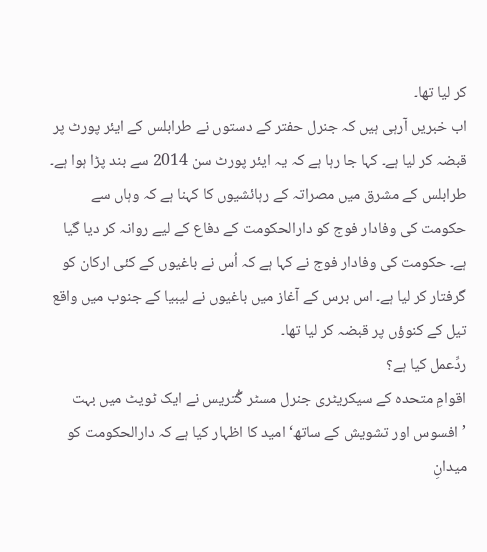کر لیا تھا۔
اب خبریں آرہی ہیں کہ جنرل حفتر کے دستوں نے طرابلس کے ایئر پورٹ پر قبضہ کر لیا ہے۔ کہا جا رہا ہے کہ یہ ایئر پورٹ سن 2014 سے بند پڑا ہوا ہے۔ طرابلس کے مشرق میں مصراتہ کے رہائشیوں کا کہنا ہے کہ وہاں سے حکومت کی وفادار فوج کو دارالحکومت کے دفاع کے لیے روانہ کر دیا گیا ہے۔ حکومت کی وفادار فوج نے کہا ہے کہ اُس نے باغیوں کے کئی ارکان کو گرفتار کر لیا ہے۔ اس برس کے آغاز میں باغیوں نے لیبیا کے جنوب میں واقع تیل کے کنوؤں پر قبضہ کر لیا تھا۔
ردِّعمل کیا ہے؟
اقوامِ متحدہ کے سیکریٹری جنرل مسٹر گُتریس نے ایک ٹویٹ میں بہت ’افسوس اور تشویش کے ساتھ‘ امید کا اظہار کیا ہے کہ دارالحکومت کو میدانِ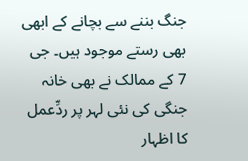جنگ بننے سے بچانے کے ابھی بھی رستے موجود ہیں۔ جی 7 کے ممالک نے بھی خانہ جنگی کی نئی لہر پر ردِّعمل کا اظہار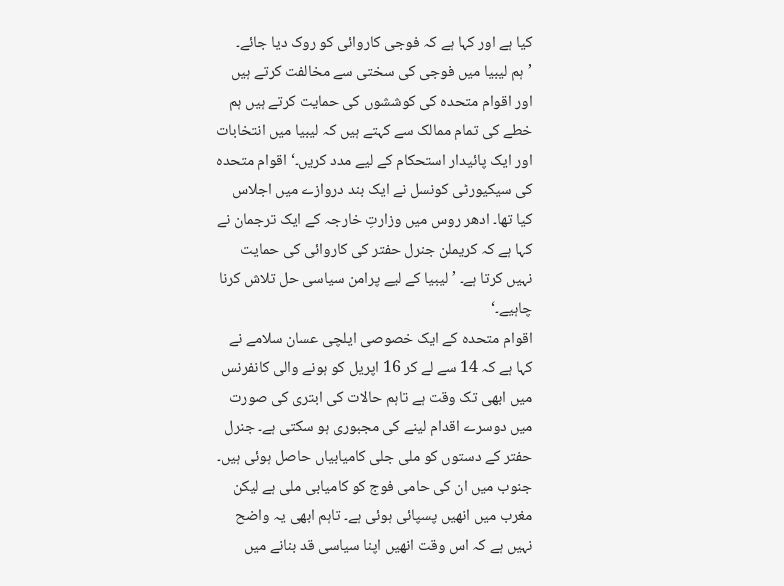کیا ہے اور کہا ہے کہ فوجی کاروائی کو روک دیا جائے۔ ’ہم لیبیا میں فوجی کی سختی سے مخالفت کرتے ہیں اور اقوام متحدہ کی کوششوں کی حمایت کرتے ہیں ہم خطے کی تمام ممالک سے کہتے ہیں کہ لیبیا میں انتخابات اور ایک پائیدار استحکام کے لیے مدد کریں۔‘ اقوام متحدہ کی سیکیورٹی کونسل نے ایک بند دروازے میں اجلاس کیا تھا۔ ادھر روس میں وزارتِ خارجہ کے ایک ترجمان نے کہا ہے کہ کریملن جنرل حفتر کی کاروائی کی حمایت نہیں کرتا ہے۔ ’لیبیا کے لیے پرامن سیاسی حل تلاش کرنا چاہیے۔‘
اقوام متحدہ کے ایک خصوصی ایلچی عسان سلامے نے کہا ہے کہ 14 سے لے کر 16 اپریل کو ہونے والی کانفرنس میں ابھی تک وقت ہے تاہم حالات کی ابتری کی صورت میں دوسرے اقدام لینے کی مجبوری ہو سکتی ہے۔ جنرل حفتر کے دستوں کو ملی جلی کامیابیاں حاصل ہوئی ہیں۔ جنوب میں ان کی حامی فوج کو کامیابی ملی ہے لیکن مغرب میں انھیں پسپائی ہوئی ہے۔ تاہم ابھی یہ واضح نہیں ہے کہ اس وقت انھیں اپنا سیاسی قد بنانے میں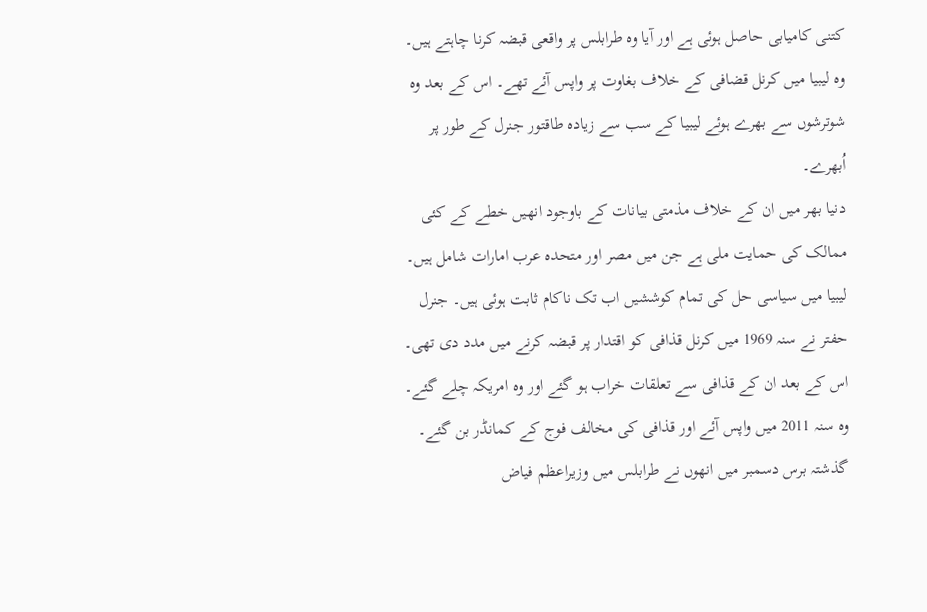کتنی کامیابی حاصل ہوئی ہے اور آیا وہ طرابلس پر واقعی قبضہ کرنا چاہتے ہیں۔ وہ لیبیا میں کرنل قضافی کے خلاف بغاوت پر واپس آئے تھے۔ اس کے بعد وہ شوترشوں سے بھرے ہوئے لیبیا کے سب سے زیادہ طاقتور جنرل کے طور پر اُبھرے۔
دنیا بھر میں ان کے خلاف مذمتی بیانات کے باوجود انھیں خطے کے کئی ممالک کی حمایت ملی ہے جن میں مصر اور متحدہ عرب امارات شامل ہیں۔ لیبیا میں سیاسی حل کی تمام کوششیں اب تک ناکام ثابت ہوئی ہیں۔ جنرل حفتر نے سنہ 1969 میں کرنل قذافی کو اقتدار پر قبضہ کرنے میں مدد دی تھی۔ اس کے بعد ان کے قذافی سے تعلقات خراب ہو گئے اور وہ امریکہ چلے گئے۔ وہ سنہ 2011 میں واپس آئے اور قذافی کی مخالف فوج کے کمانڈر بن گئے۔ گذشتہ برس دسمبر میں انھوں نے طرابلس میں وزیراعظم فیاض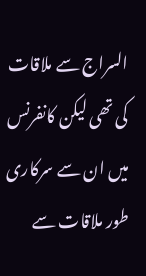السراج سے ملاقات کی تھی لیکن کانفرنس میں ان سے سرکاری طور ملاقات سے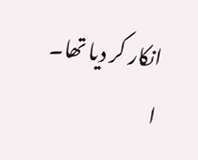انکار کر دیا تھا۔ ا